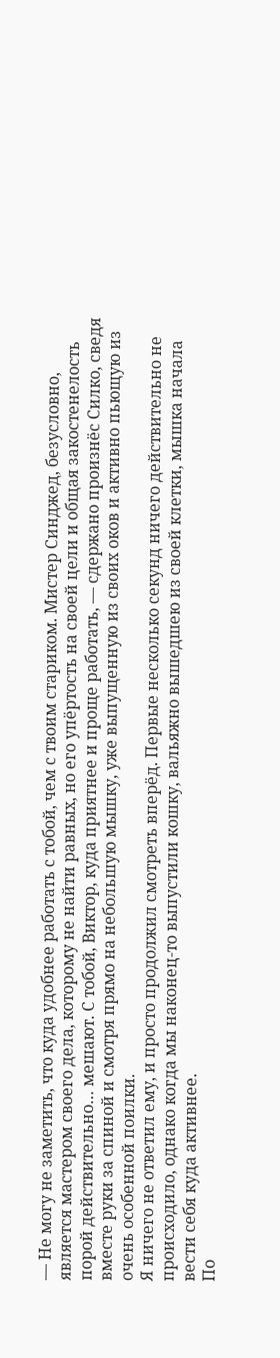— Не могу не заметить, что куда удобнее работать с тобой, чем с твоим стариком. Мистер Синджед, безусловно, является мастером своего дела, которому не найти равных, но его упёртость на своей цели и общая закостенелость порой действительно… мешают. С тобой, Виктор, куда приятнее и проще работать, — сдержано произнёс Силко, сведя вместе руки за спиной и смотря прямо на небольшую мышку, уже выпущенную из своих оков и активно пьющую из очень особенной поилки.
Я ничего не ответил ему, и просто продолжил смотреть вперёд. Первые несколько секунд ничего действительно не происходило, однако когда мы наконец-то выпустили кошку, вальяжно вышедшею из своей клетки, мышка начала вести себя куда активнее.
По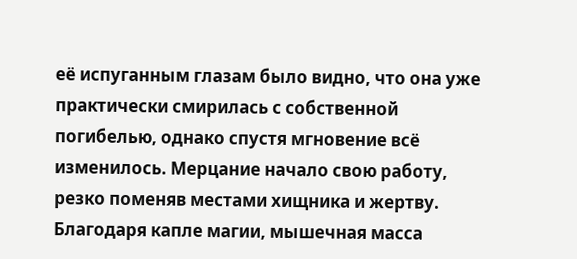её испуганным глазам было видно, что она уже практически смирилась с собственной погибелью, однако спустя мгновение всё изменилось. Мерцание начало свою работу, резко поменяв местами хищника и жертву.
Благодаря капле магии, мышечная масса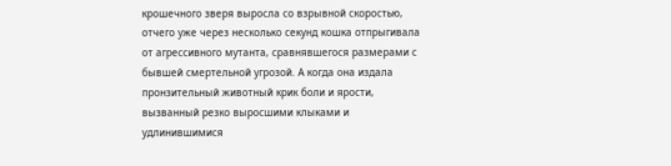крошечного зверя выросла со взрывной скоростью, отчего уже через несколько секунд кошка отпрыгивала от агрессивного мутанта, сравнявшегося размерами с бывшей смертельной угрозой. А когда она издала пронзительный животный крик боли и ярости, вызванный резко выросшими клыками и удлинившимися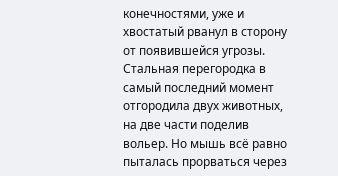конечностями, уже и хвостатый рванул в сторону от появившейся угрозы.
Стальная перегородка в самый последний момент отгородила двух животных, на две части поделив вольер. Но мышь всё равно пыталась прорваться через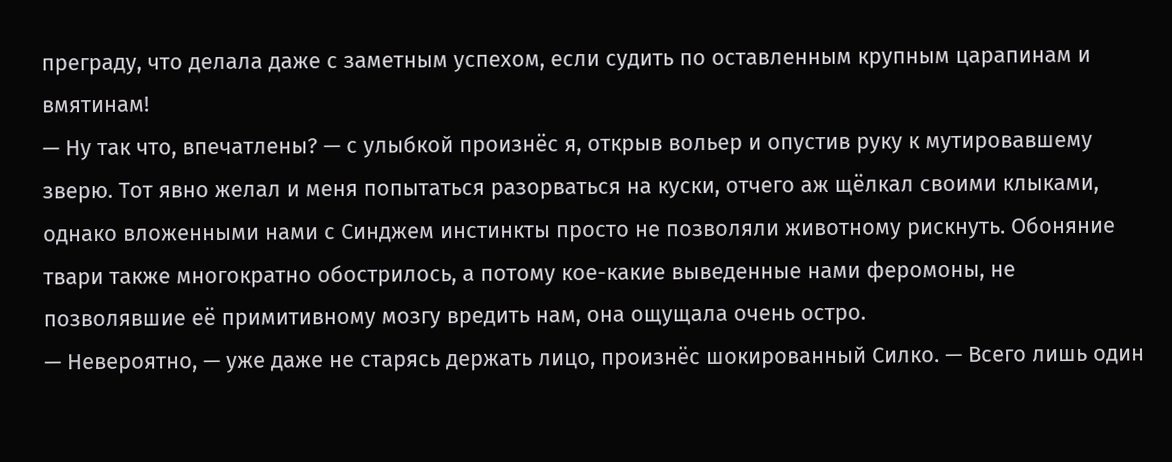преграду, что делала даже с заметным успехом, если судить по оставленным крупным царапинам и вмятинам!
— Ну так что, впечатлены? — с улыбкой произнёс я, открыв вольер и опустив руку к мутировавшему зверю. Тот явно желал и меня попытаться разорваться на куски, отчего аж щёлкал своими клыками, однако вложенными нами с Синджем инстинкты просто не позволяли животному рискнуть. Обоняние твари также многократно обострилось, а потому кое-какие выведенные нами феромоны, не позволявшие её примитивному мозгу вредить нам, она ощущала очень остро.
— Невероятно, — уже даже не старясь держать лицо, произнёс шокированный Силко. — Всего лишь один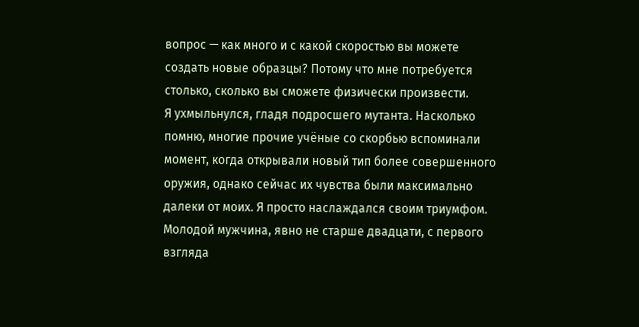вопрос — как много и с какой скоростью вы можете создать новые образцы? Потому что мне потребуется столько, сколько вы сможете физически произвести.
Я ухмыльнулся, гладя подросшего мутанта. Насколько помню, многие прочие учёные со скорбью вспоминали момент, когда открывали новый тип более совершенного оружия, однако сейчас их чувства были максимально далеки от моих. Я просто наслаждался своим триумфом.
Молодой мужчина, явно не старше двадцати, с первого взгляда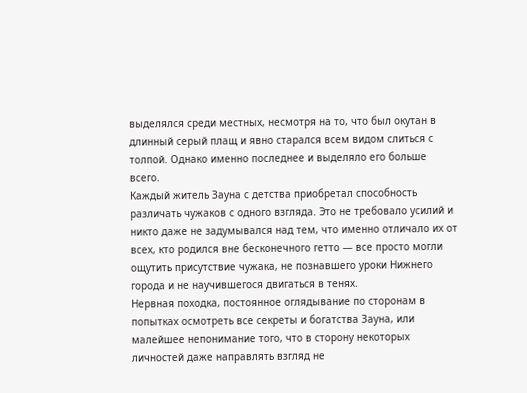выделялся среди местных, несмотря на то, что был окутан в длинный серый плащ и явно старался всем видом слиться с толпой. Однако именно последнее и выделяло его больше всего.
Каждый житель Зауна с детства приобретал способность различать чужаков с одного взгляда. Это не требовало усилий и никто даже не задумывался над тем, что именно отличало их от всех, кто родился вне бесконечного гетто — все просто могли ощутить присутствие чужака, не познавшего уроки Нижнего города и не научившегося двигаться в тенях.
Нервная походка, постоянное оглядывание по сторонам в попытках осмотреть все секреты и богатства Зауна, или малейшее непонимание того, что в сторону некоторых личностей даже направлять взгляд не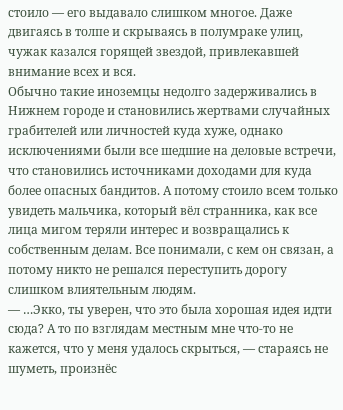стоило — его выдавало слишком многое. Даже двигаясь в толпе и скрываясь в полумраке улиц, чужак казался горящей звездой, привлекавшей внимание всех и вся.
Обычно такие иноземцы недолго задерживались в Нижнем городе и становились жертвами случайных грабителей или личностей куда хуже, однако исключениями были все шедшие на деловые встречи, что становились источниками доходами для куда более опасных бандитов. А потому стоило всем только увидеть мальчика, который вёл странника, как все лица мигом теряли интерес и возвращались к собственным делам. Все понимали, с кем он связан, а потому никто не решался переступить дорогу слишком влиятельным людям.
— …Экко, ты уверен, что это была хорошая идея идти сюда? А то по взглядам местным мне что-то не кажется, что у меня удалось скрыться, — стараясь не шуметь, произнёс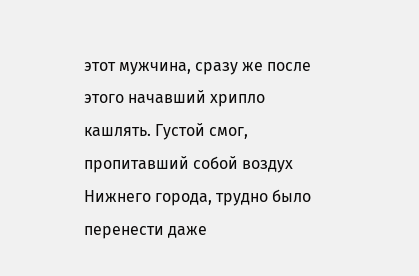этот мужчина, сразу же после этого начавший хрипло кашлять. Густой смог, пропитавший собой воздух Нижнего города, трудно было перенести даже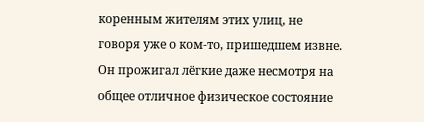коренным жителям этих улиц, не говоря уже о ком-то, пришедшем извне.
Он прожигал лёгкие даже несмотря на общее отличное физическое состояние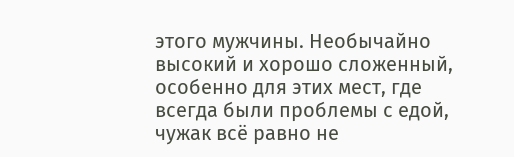этого мужчины. Необычайно высокий и хорошо сложенный, особенно для этих мест, где всегда были проблемы с едой, чужак всё равно не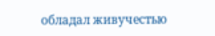обладал живучестью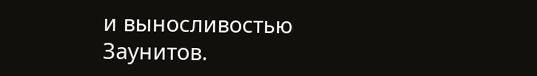и выносливостью Заунитов.